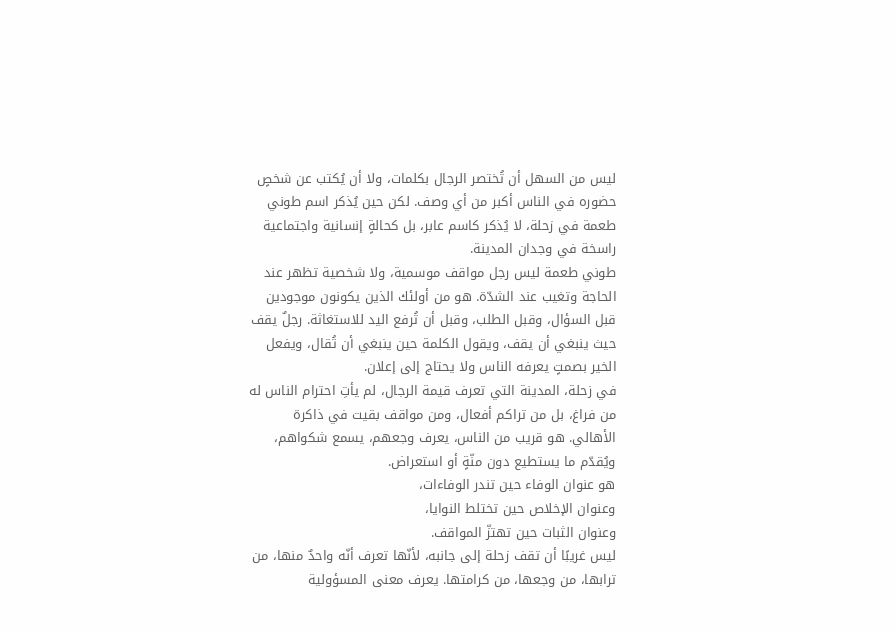ليس من السهل أن تُختصر الرجال بكلمات، ولا أن يُكتب عن شخصٍ حضوره في الناس أكبر من أي وصف. لكن حين يُذكر اسم طوني طعمة في زحلة، لا يُذكر كاسم عابر، بل كحالةٍ إنسانية واجتماعية راسخة في وجدان المدينة.
طوني طعمة ليس رجل مواقف موسمية، ولا شخصية تظهر عند الحاجة وتغيب عند الشدّة. هو من أولئك الذين يكونون موجودين قبل السؤال، وقبل الطلب، وقبل أن تُرفع اليد للاستغاثة. رجلٌ يقف حيث ينبغي أن يقف، ويقول الكلمة حين ينبغي أن تُقال، ويفعل الخير بصمتٍ يعرفه الناس ولا يحتاج إلى إعلان.
في زحلة، المدينة التي تعرف قيمة الرجال، لم يأتِ احترام الناس له من فراغ، بل من تراكم أفعال، ومن مواقف بقيت في ذاكرة الأهالي. هو قريب من الناس، يعرف وجعهم، يسمع شكواهم، ويُقدّم ما يستطيع دون منّةٍ أو استعراض.
هو عنوان الوفاء حين تندر الوفاءات،
وعنوان الإخلاص حين تختلط النوايا،
وعنوان الثبات حين تهتزّ المواقف.
ليس غريبًا أن تقف زحلة إلى جانبه، لأنّها تعرف أنّه واحدٌ منها، من ترابها، من وجعها، من كرامتها. يعرف معنى المسؤولية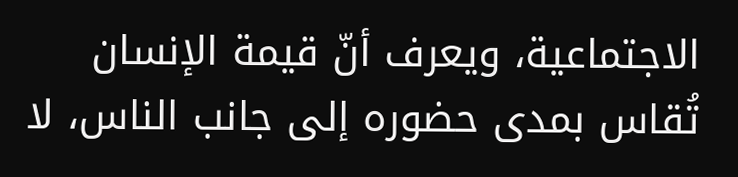الاجتماعية، ويعرف أنّ قيمة الإنسان تُقاس بمدى حضوره إلى جانب الناس، لا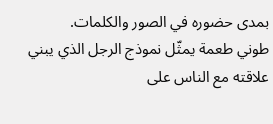بمدى حضوره في الصور والكلمات.
طوني طعمة يمثّل نموذج الرجل الذي يبني علاقته مع الناس على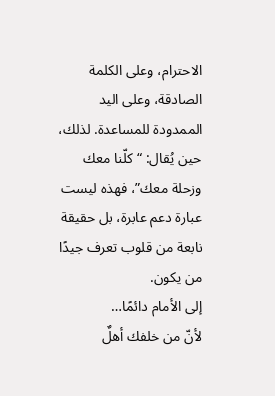الاحترام، وعلى الكلمة الصادقة، وعلى اليد الممدودة للمساعدة. لذلك، حين يُقال: “كلّنا معك وزحلة معك”، فهذه ليست عبارة دعم عابرة، بل حقيقة نابعة من قلوب تعرف جيدًا من يكون.
إلى الأمام دائمًا…
لأنّ من خلفك أهلٌ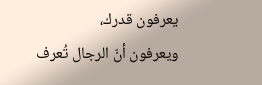يعرفون قدرك،
ويعرفون أنّ الرجال تُعرف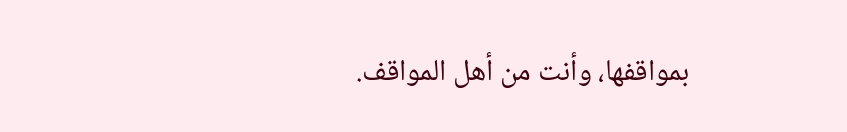بمواقفها، وأنت من أهل المواقف.